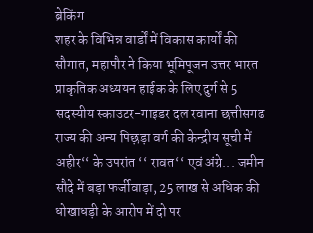ब्रेकिंग
शहर के विभिन्न वार्डों में विकास कार्यों की सौगात, महापौर ने किया भूमिपूजन उत्तर भारत प्राकृतिक अध्ययन हाईक के लिए दुर्ग से 5 सदस्यीय स्काउटर-गाइडर दल रवाना छत्तीसगढ राज्य की अन्य पिछ़ड़ा वर्ग की केन्द्रीय सूची में अहीर‘‘ के उपरांत ‘‘ रावत‘‘ एवं अंग्रे... जमीन सौदे में बड़ा फर्जीवाड़ा, 25 लाख से अधिक की धोखाधड़ी के आरोप में दो पर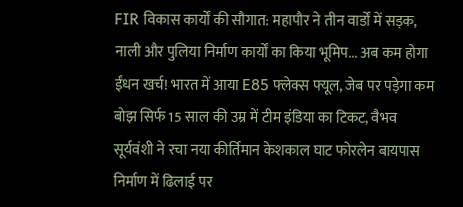FIR विकास कार्यों की सौगात: महापौर ने तीन वार्डों में सड़क, नाली और पुलिया निर्माण कार्यों का किया भूमिप... अब कम होगा ईंधन खर्च! भारत में आया E85 फ्लेक्स फ्यूल, जेब पर पड़ेगा कम बोझ सिर्फ 15 साल की उम्र में टीम इंडिया का टिकट, वैभव सूर्यवंशी ने रचा नया कीर्तिमान केशकाल घाट फोरलेन बायपास निर्माण में ढिलाई पर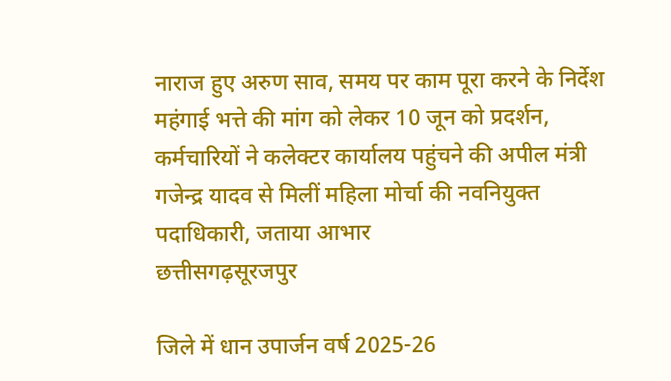नाराज हुए अरुण साव, समय पर काम पूरा करने के निर्देश महंगाई भत्ते की मांग को लेकर 10 जून को प्रदर्शन, कर्मचारियों ने कलेक्टर कार्यालय पहुंचने की अपील मंत्री गजेन्द्र यादव से मिलीं महिला मोर्चा की नवनियुक्त पदाधिकारी, जताया आभार
छत्तीसगढ़सूरजपुर

जिले में धान उपार्जन वर्ष 2025-26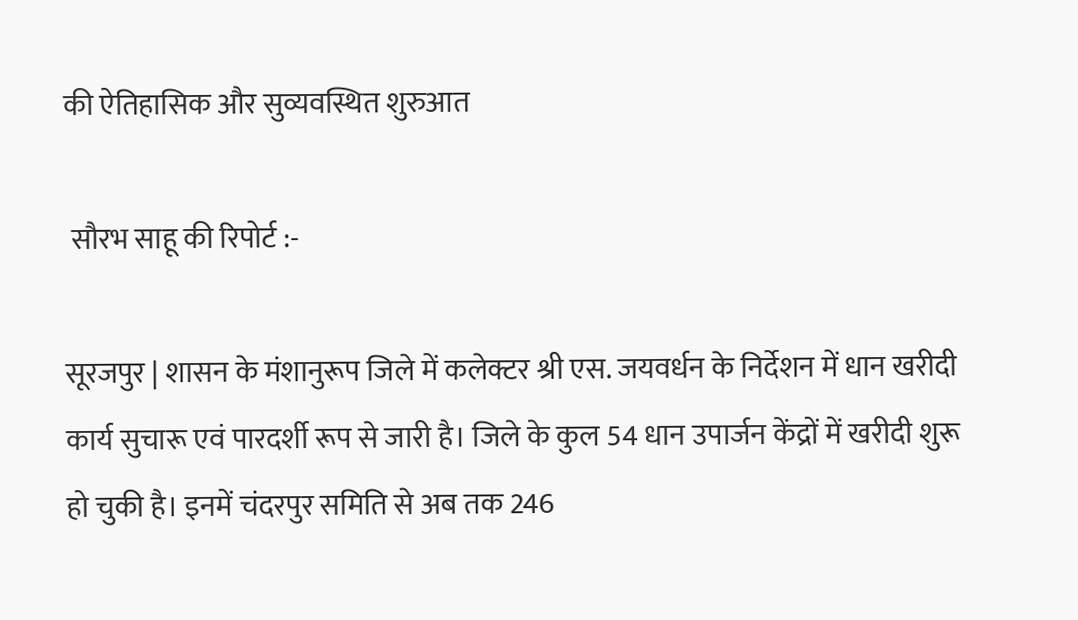की ऐतिहासिक और सुव्यवस्थित शुरुआत

 सौरभ साहू की रिपोर्ट :-

सूरजपुर | शासन के मंशानुरूप जिले में कलेक्टर श्री एस. जयवर्धन के निर्देशन में धान खरीदी कार्य सुचारू एवं पारदर्शी रूप से जारी है। जिले के कुल 54 धान उपार्जन केंद्रों में खरीदी शुरू हो चुकी है। इनमें चंदरपुर समिति से अब तक 246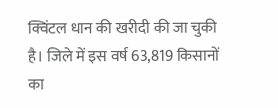क्विंटल धान की खरीदी की जा चुकी है। जिले में इस वर्ष 63,819 किसानों का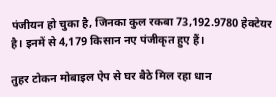पंजीयन हो चुका है, जिनका कुल रकबा 73,192.9780 हेक्टेयर है। इनमें से 4,179 किसान नए पंजीकृत हुए हैं।

तुहर टोकन मोबाइल ऐप से घर बैठे मिल रहा धान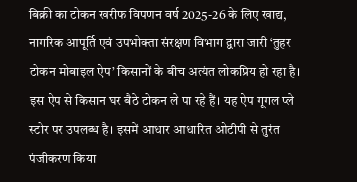बिक्री का टोकन खरीफ विपणन वर्ष 2025-26 के लिए खाद्य, नागरिक आपूर्ति एवं उपभोक्ता संरक्षण विभाग द्वारा जारी ‘तुहर टोकन मोबाइल ऐप’ किसानों के बीच अत्यंत लोकप्रिय हो रहा है। इस ऐप से किसान घर बैठे टोकन ले पा रहे हैं। यह ऐप गूगल प्ले स्टोर पर उपलब्ध है। इसमें आधार आधारित ओटीपी से तुरंत पंजीकरण किया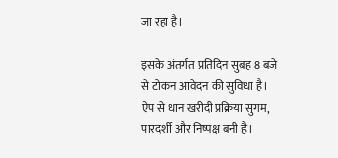जा रहा है।

इसके अंतर्गत प्रतिदिन सुबह 8 बजे से टोकन आवेदन की सुविधा है। ऐप से धान खरीदी प्रक्रिया सुगम, पारदर्शी और निष्पक्ष बनी है।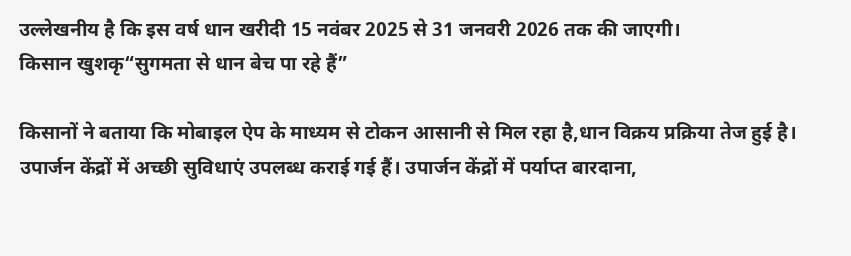उल्लेखनीय है कि इस वर्ष धान खरीदी 15 नवंबर 2025 से 31 जनवरी 2026 तक की जाएगी।
किसान खुशकृ“सुगमता से धान बेच पा रहे हैं”

किसानों ने बताया कि मोबाइल ऐप के माध्यम से टोकन आसानी से मिल रहा है,धान विक्रय प्रक्रिया तेज हुई है। उपार्जन केंद्रों में अच्छी सुविधाएं उपलब्ध कराई गई हैं। उपार्जन केंद्रों में पर्याप्त बारदाना,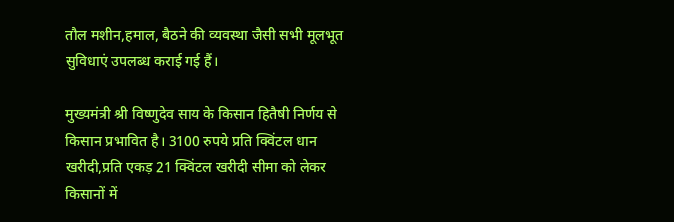तौल मशीन,हमाल, बैठने की व्यवस्था जैसी सभी मूलभूत सुविधाएं उपलब्ध कराई गई हैं।

मुख्यमंत्री श्री विष्णुदेव साय के किसान हितैषी निर्णय से किसान प्रभावित है। 3100 रुपये प्रति क्विंटल धान खरीदी,प्रति एकड़ 21 क्विंटल खरीदी सीमा को लेकर किसानों में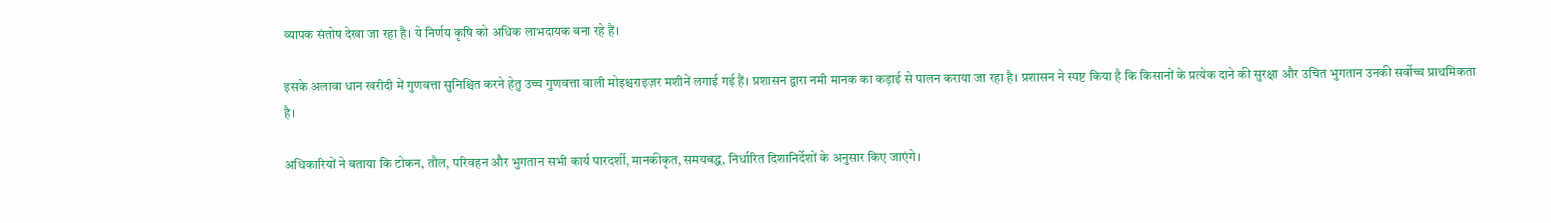व्यापक संतोष देखा जा रहा है। ये निर्णय कृषि को अधिक लाभदायक बना रहे हैं।

इसके अलावा धान खरीदी में गुणवत्ता सुनिश्चित करने हेतु उच्च गुणवत्ता वाली मोइश्चराइज़र मशीनें लगाई गई हैं। प्रशासन द्वारा नमी मानक का कड़ाई से पालन कराया जा रहा है। प्रशासन ने स्पष्ट किया है कि किसानों के प्रत्येक दाने की सुरक्षा और उचित भुगतान उनकी सर्वोच्च प्राथमिकता है।

अधिकारियों ने बताया कि टोकन, तौल, परिवहन और भुगतान सभी कार्य पारदर्शी, मानकीकृत, समयबद्ध, निर्धारित दिशानिर्देशों के अनुसार किए जाएंगे।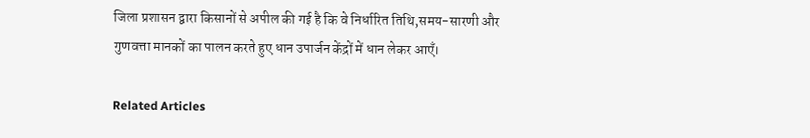जिला प्रशासन द्वारा किसानों से अपील की गई है कि वे निर्धारित तिथि,समय-सारणी और गुणवत्ता मानकों का पालन करते हुए धान उपार्जन केंद्रों में धान लेकर आएँ।

Related Articles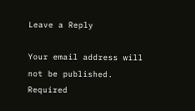Leave a Reply

Your email address will not be published. Required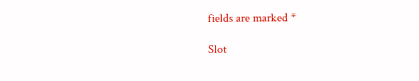fields are marked *

Slot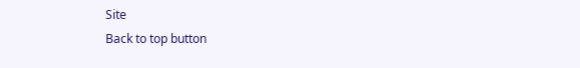Site
Back to top button